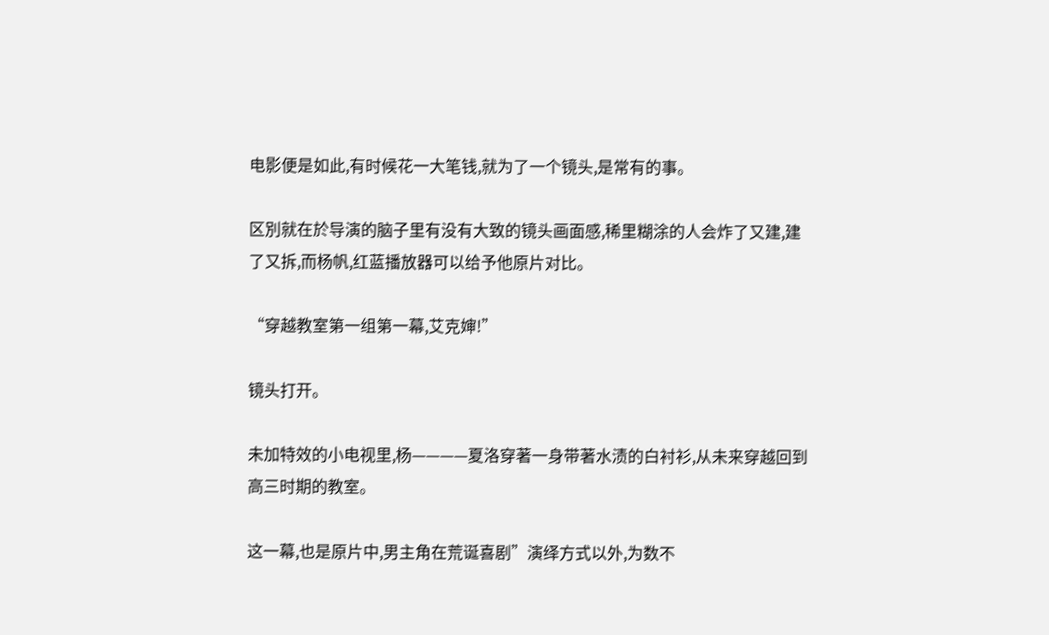电影便是如此,有时候花一大笔钱,就为了一个镜头,是常有的事。

区別就在於导演的脑子里有没有大致的镜头画面感,稀里糊涂的人会炸了又建,建了又拆,而杨帆,红蓝播放器可以给予他原片对比。

“穿越教室第一组第一幕,艾克婶!”

镜头打开。

未加特效的小电视里,杨————夏洛穿著一身带著水渍的白衬衫,从未来穿越回到高三时期的教室。

这一幕,也是原片中,男主角在荒诞喜剧”演绎方式以外,为数不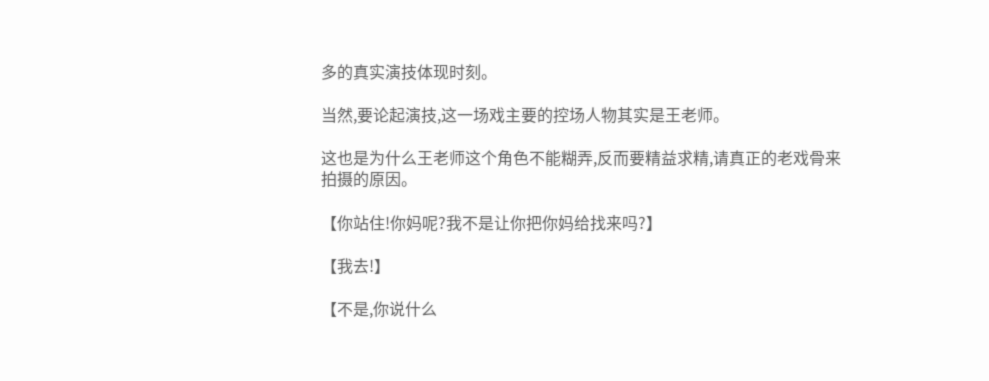多的真实演技体现时刻。

当然,要论起演技,这一场戏主要的控场人物其实是王老师。

这也是为什么王老师这个角色不能糊弄,反而要精益求精,请真正的老戏骨来拍摄的原因。

【你站住!你妈呢?我不是让你把你妈给找来吗?】

【我去!】

【不是,你说什么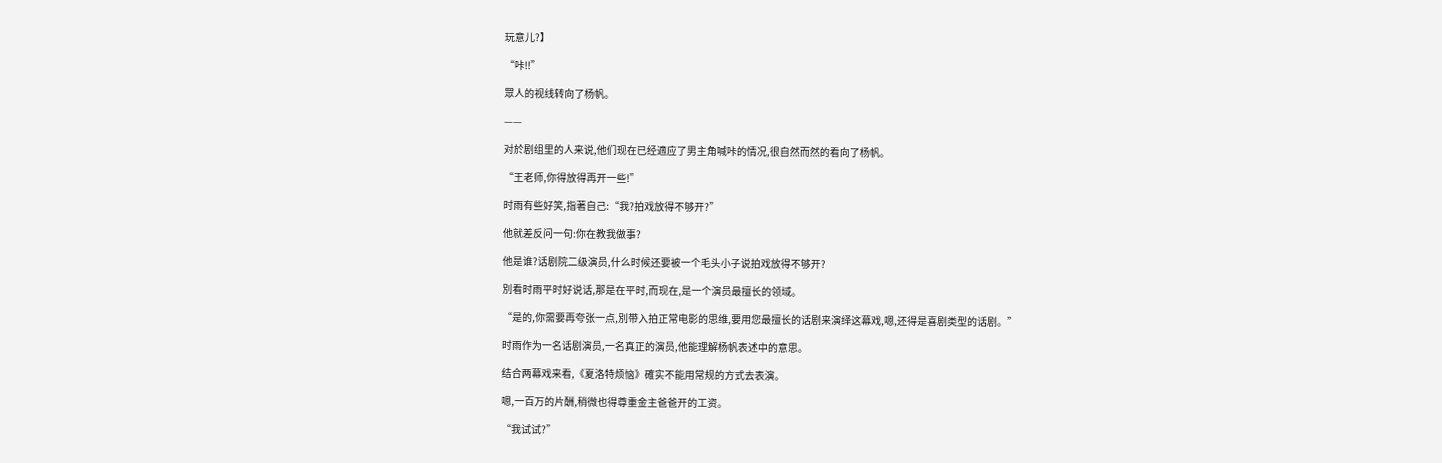玩意儿?】

“咔!!”

眾人的视线转向了杨帆。

——

对於剧组里的人来说,他们现在已经適应了男主角喊咔的情况,很自然而然的看向了杨帆。

“王老师,你得放得再开一些!”

时雨有些好笑,指著自己:“我?拍戏放得不够开?”

他就差反问一句:你在教我做事?

他是谁?话剧院二级演员,什么时候还要被一个毛头小子说拍戏放得不够开?

別看时雨平时好说话,那是在平时,而现在,是一个演员最擅长的领域。

“是的,你需要再夸张一点,別带入拍正常电影的思维,要用您最擅长的话剧来演绎这幕戏,嗯,还得是喜剧类型的话剧。”

时雨作为一名话剧演员,一名真正的演员,他能理解杨帆表述中的意思。

结合两幕戏来看,《夏洛特烦恼》確实不能用常规的方式去表演。

嗯,一百万的片酬,稍微也得尊重金主爸爸开的工资。

“我试试?”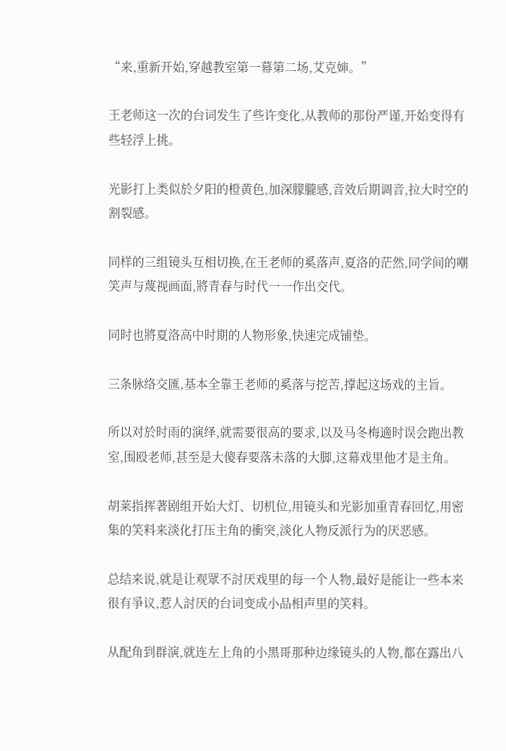“来,重新开始,穿越教室第一幕第二场,艾克婶。”

王老师这一次的台词发生了些许变化,从教师的那份严谨,开始变得有些轻浮上挑。

光影打上类似於夕阳的橙黄色,加深朦朧感,音效后期调音,拉大时空的割裂感。

同样的三组镜头互相切换,在王老师的奚落声,夏洛的茫然,同学间的嘲笑声与蔑视画面,將青春与时代一一作出交代。

同时也將夏洛高中时期的人物形象,快速完成铺垫。

三条脉络交匯,基本全靠王老师的奚落与挖苦,撑起这场戏的主旨。

所以对於时雨的演绎,就需要很高的要求,以及马冬梅適时误会跑出教室,围殴老师,甚至是大傻春要落未落的大脚,这幕戏里他才是主角。

胡莱指挥著剧组开始大灯、切机位,用镜头和光影加重青春回忆,用密集的笑料来淡化打压主角的衝突,淡化人物反派行为的厌恶感。

总结来说,就是让观眾不討厌戏里的每一个人物,最好是能让一些本来很有爭议,惹人討厌的台词变成小品相声里的笑料。

从配角到群演,就连左上角的小黑哥那种边缘镜头的人物,都在露出八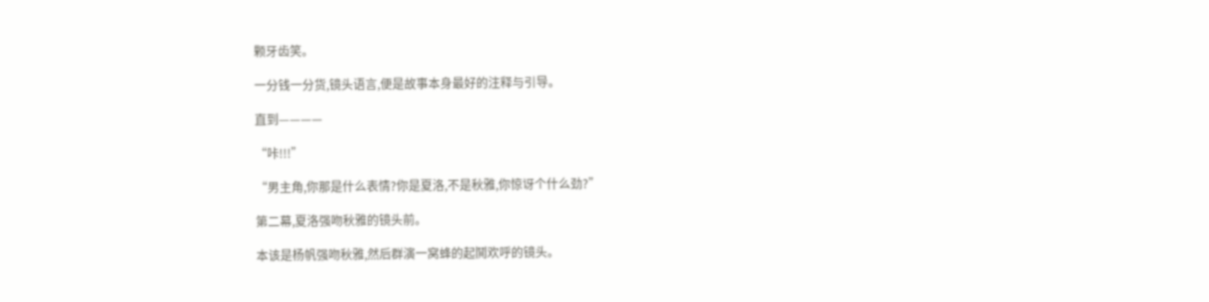颗牙齿笑。

一分钱一分货,镜头语言,便是故事本身最好的注释与引导。

直到————

“咔!!!”

“男主角,你那是什么表情?你是夏洛,不是秋雅,你惊讶个什么劲?”

第二幕,夏洛强吻秋雅的镜头前。

本该是杨帆强吻秋雅,然后群演一窝蜂的起鬨欢呼的镜头。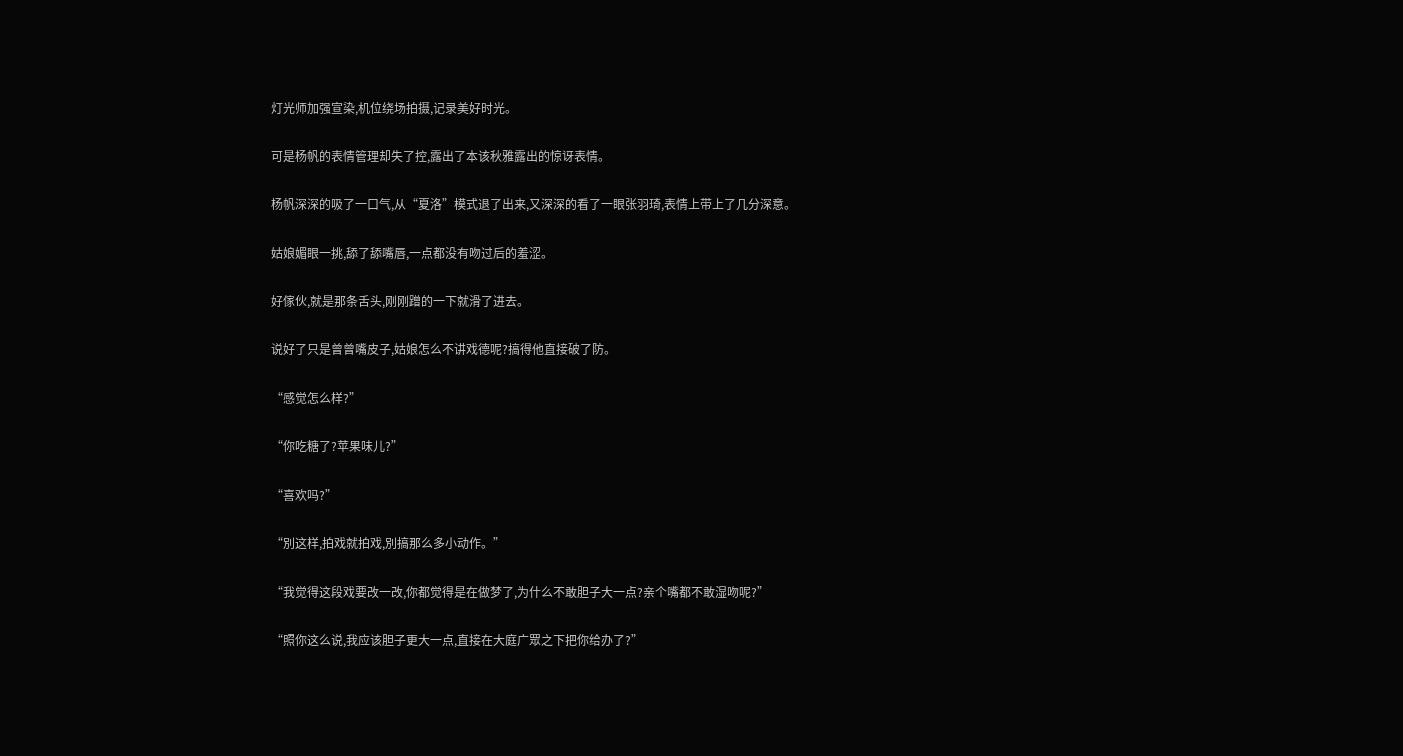灯光师加强宣染,机位绕场拍摄,记录美好时光。

可是杨帆的表情管理却失了控,露出了本该秋雅露出的惊讶表情。

杨帆深深的吸了一口气,从“夏洛”模式退了出来,又深深的看了一眼张羽琦,表情上带上了几分深意。

姑娘媚眼一挑,舔了舔嘴唇,一点都没有吻过后的羞涩。

好傢伙,就是那条舌头,刚刚蹭的一下就滑了进去。

说好了只是曾曾嘴皮子,姑娘怎么不讲戏德呢?搞得他直接破了防。

“感觉怎么样?”

“你吃糖了?苹果味儿?”

“喜欢吗?”

“別这样,拍戏就拍戏,別搞那么多小动作。”

“我觉得这段戏要改一改,你都觉得是在做梦了,为什么不敢胆子大一点?亲个嘴都不敢湿吻呢?”

“照你这么说,我应该胆子更大一点,直接在大庭广眾之下把你给办了?”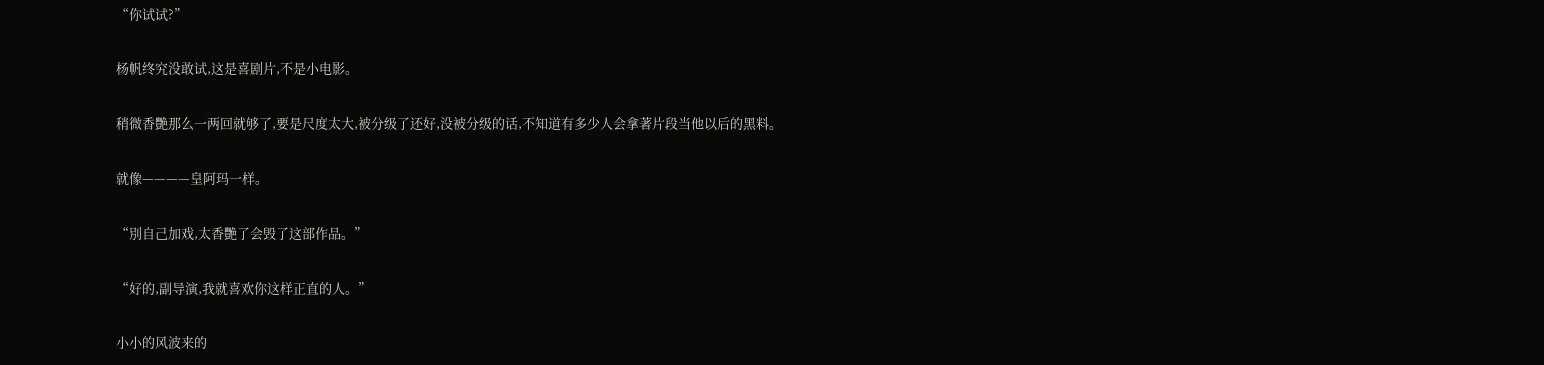“你试试?”

杨帆终究没敢试,这是喜剧片,不是小电影。

稍微香艷那么一两回就够了,要是尺度太大,被分级了还好,没被分级的话,不知道有多少人会拿著片段当他以后的黑料。

就像————皇阿玛一样。

“別自己加戏,太香艷了会毁了这部作品。”

“好的,副导演,我就喜欢你这样正直的人。”

小小的风波来的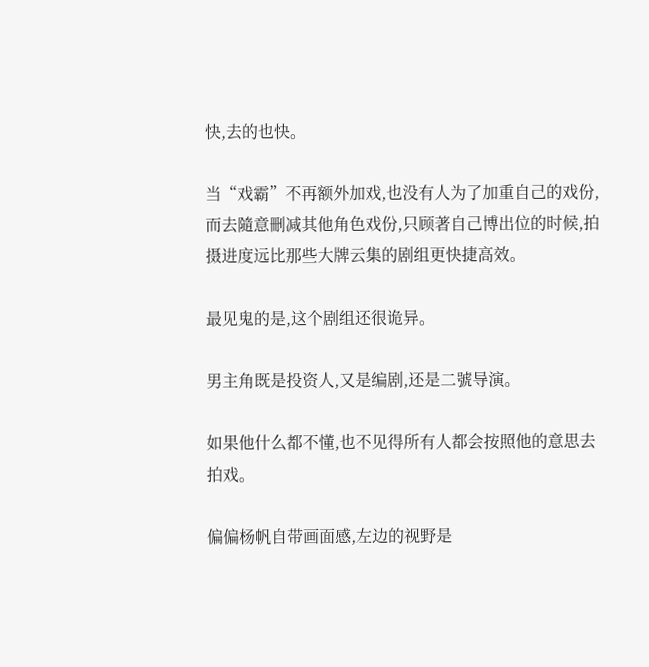快,去的也快。

当“戏霸”不再额外加戏,也没有人为了加重自己的戏份,而去隨意刪减其他角色戏份,只顾著自己博出位的时候,拍摄进度远比那些大牌云集的剧组更快捷高效。

最见鬼的是,这个剧组还很诡异。

男主角既是投资人,又是编剧,还是二號导演。

如果他什么都不懂,也不见得所有人都会按照他的意思去拍戏。

偏偏杨帆自带画面感,左边的视野是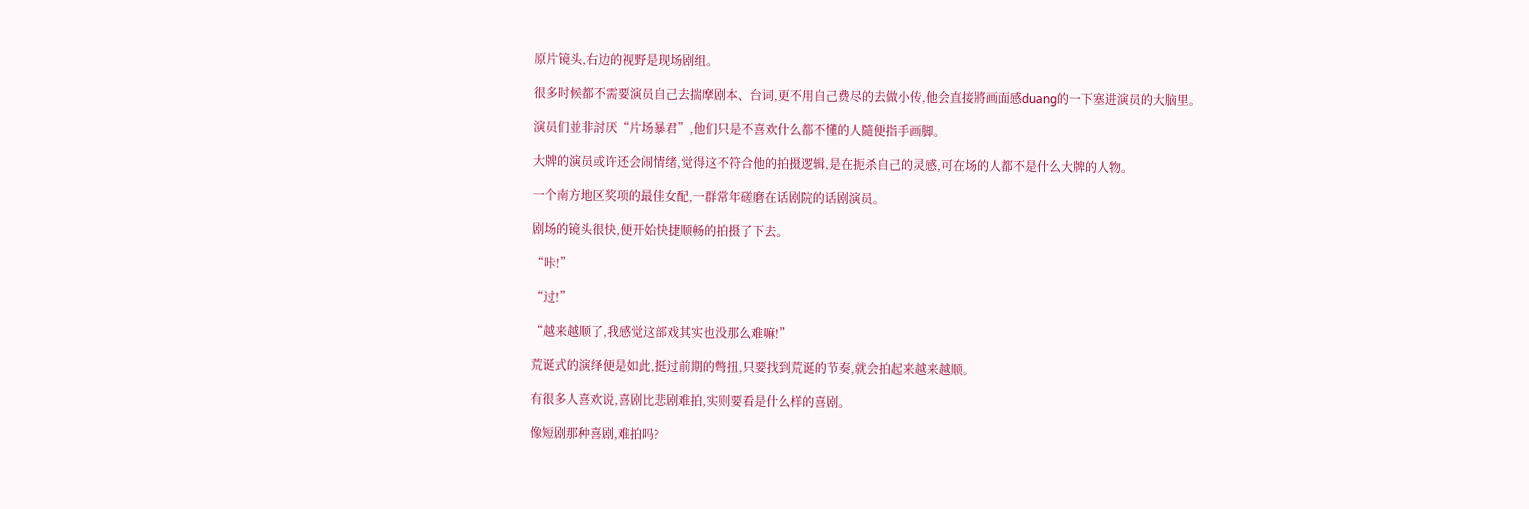原片镜头,右边的视野是现场剧组。

很多时候都不需要演员自己去揣摩剧本、台词,更不用自己费尽的去做小传,他会直接將画面感duang的一下塞进演员的大脑里。

演员们並非討厌“片场暴君”,他们只是不喜欢什么都不懂的人隨便指手画脚。

大牌的演员或许还会闹情绪,觉得这不符合他的拍摄逻辑,是在扼杀自己的灵感,可在场的人都不是什么大牌的人物。

一个南方地区奖项的最佳女配,一群常年磋磨在话剧院的话剧演员。

剧场的镜头很快,便开始快捷顺畅的拍摄了下去。

“咔!”

“过!”

“越来越顺了,我感觉这部戏其实也没那么难嘛!”

荒诞式的演绎便是如此,挺过前期的彆扭,只要找到荒诞的节奏,就会拍起来越来越顺。

有很多人喜欢说,喜剧比悲剧难拍,实则要看是什么样的喜剧。

像短剧那种喜剧,难拍吗?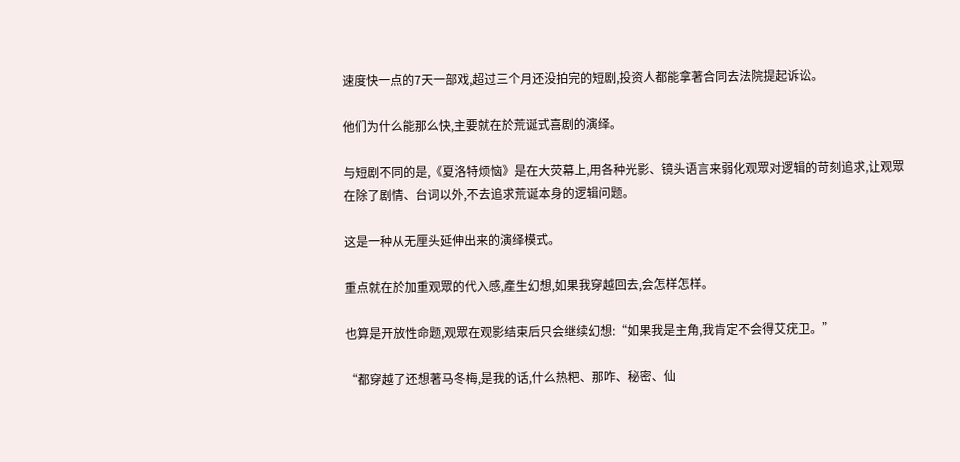速度快一点的7天一部戏,超过三个月还没拍完的短剧,投资人都能拿著合同去法院提起诉讼。

他们为什么能那么快,主要就在於荒诞式喜剧的演绎。

与短剧不同的是,《夏洛特烦恼》是在大荧幕上,用各种光影、镜头语言来弱化观眾对逻辑的苛刻追求,让观眾在除了剧情、台词以外,不去追求荒诞本身的逻辑问题。

这是一种从无厘头延伸出来的演绎模式。

重点就在於加重观眾的代入感,產生幻想,如果我穿越回去,会怎样怎样。

也算是开放性命题,观眾在观影结束后只会继续幻想:“如果我是主角,我肯定不会得艾疣卫。”

“都穿越了还想著马冬梅,是我的话,什么热粑、那咋、秘密、仙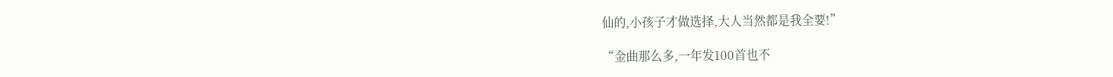仙的,小孩子才做选择,大人当然都是我全要!”

“金曲那么多,一年发100首也不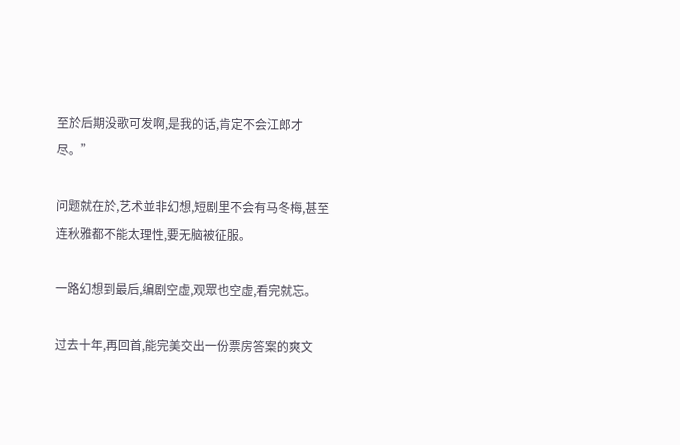至於后期没歌可发啊,是我的话,肯定不会江郎才尽。”

问题就在於,艺术並非幻想,短剧里不会有马冬梅,甚至连秋雅都不能太理性,要无脑被征服。

一路幻想到最后,编剧空虚,观眾也空虚,看完就忘。

过去十年,再回首,能完美交出一份票房答案的爽文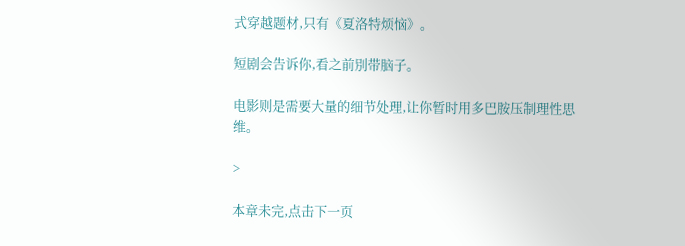式穿越题材,只有《夏洛特烦恼》。

短剧会告诉你,看之前別带脑子。

电影则是需要大量的细节处理,让你暂时用多巴胺压制理性思维。

>

本章未完,点击下一页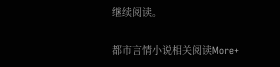继续阅读。

都市言情小说相关阅读More+